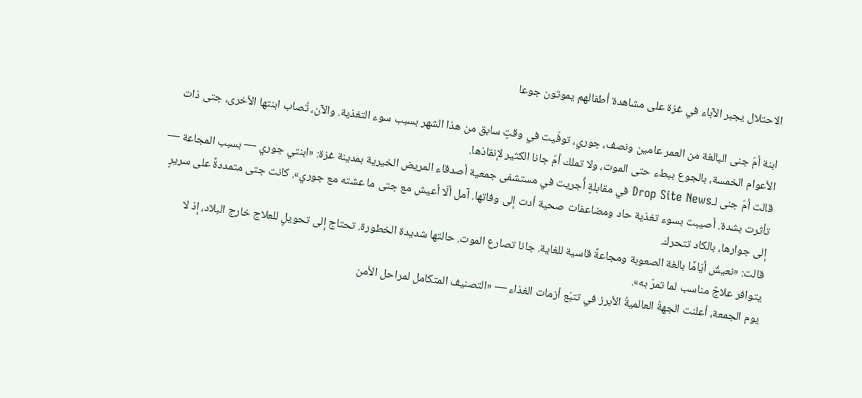الاحتلال يجبر الآباء في غزة على مشاهدة أطفالهم يموتون جوعا

ابنة أمّ جنى البالغة من العمر عامين ونصف، جوري، توفّيت في وقتٍ سابق من هذا الشهر بسبب سوء التغذية. والآن، تُصاب ابنتها الأخرى، جتى ذات الأعوام الخمسة، بالجوع ببطء حتى الموت، ولا تملك أمّ جانا الكثير لإنقاذها.
قالت أمّ جنى لـDrop Site News في مقابلةٍ أُجريت في مستشفى جمعية أصدقاء المريض الخيرية بمدينة غزة: «ابنتي جوري — بسبب المجاعة — تأثرت بشدة. أصيبت بسوء تغذية حاد ومضاعفات صحية أدت إلى وفاتها. آمل ألّا أعيش مع جتى ما عشته مع جوري». كانت جتى متمددةً على سريرٍ إلى جوارها، بالكاد تتحرك.
قالت: «نعيشُ أيّامًا بالغة الصعوبة ومجاعةً قاسية للغاية. جانا تصارع الموت. حالتها شديدة الخطورة. تحتاج إلى تحويلٍ للعلاج خارج البلاد، إذ لا يتوافر علاجٌ مناسب لما تمرّ به».
يوم الجمعة، أعلنت الجهةُ العالميةُ الأبرز في تتبّع أزمات الغذاء — «التصنيف المتكامل لمراحل الأمن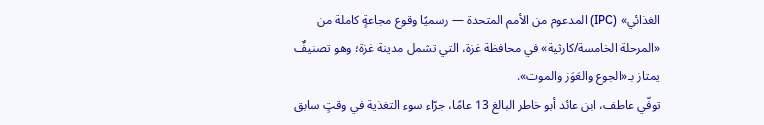الغذائي» (IPC) المدعوم من الأمم المتحدة — رسميًا وقوع مجاعةٍ كاملة من «المرحلة الخامسة/كارثية» في محافظة غزة، التي تشمل مدينة غزة؛ وهو تصنيفٌ يمتاز بـ«الجوع والعَوَز والموت».
توفّي عاطف، ابن عائد أبو خاطر البالغ 13 عامًا، جرّاء سوء التغذية في وقتٍ سابق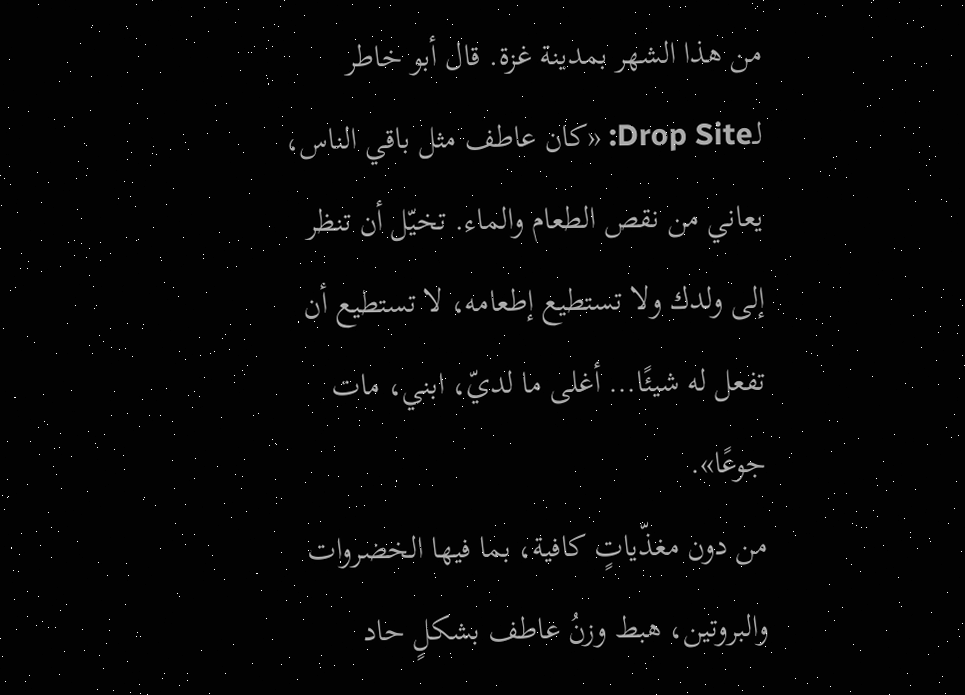من هذا الشهر بمدينة غزة. قال أبو خاطر لـDrop Site: «كان عاطف مثل باقي الناس، يعاني من نقص الطعام والماء. تخيّل أن تنظر إلى ولدك ولا تستطيع إطعامه، لا تستطيع أن تفعل له شيئًا… أغلى ما لديّ، ابني، مات جوعًا».
من دون مغذّياتٍ كافية، بما فيها الخضروات والبروتين، هبط وزنُ عاطف بشكلٍ حاد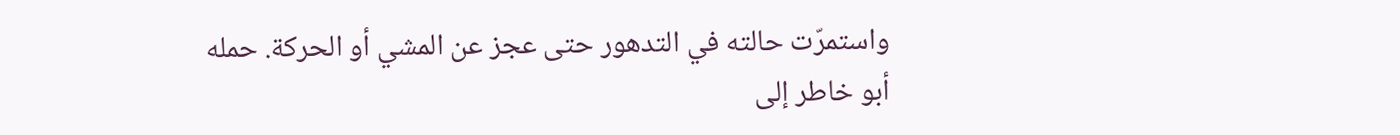واستمرّت حالته في التدهور حتى عجز عن المشي أو الحركة. حمله أبو خاطر إلى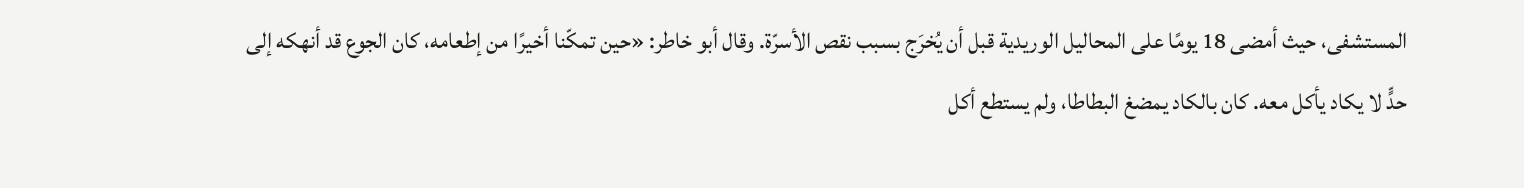المستشفى، حيث أمضى 18 يومًا على المحاليل الوريدية قبل أن يُخرَج بسبب نقص الأسرّة. وقال أبو خاطر: «حين تمكّنا أخيرًا من إطعامه، كان الجوع قد أنهكه إلى حدٍّ لا يكاد يأكل معه. كان بالكاد يمضغ البطاطا، ولم يستطع أكل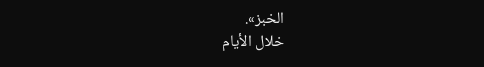الخبز».
خلال الأيام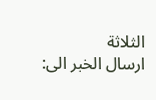الثلاثة
ارسال الخبر الى: